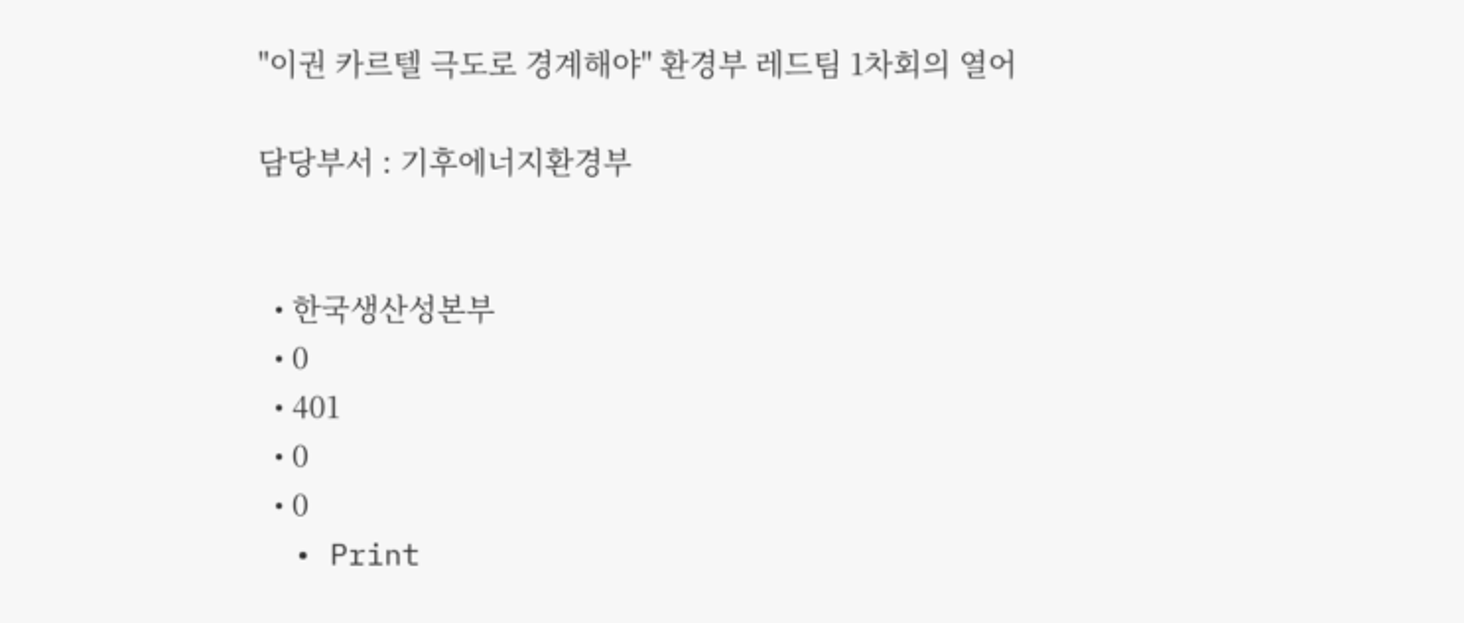"이권 카르텔 극도로 경계해야" 환경부 레드팀 1차회의 열어

담당부서 : 기후에너지환경부


  • 한국생산성본부
  • 0
  • 401
  • 0
  • 0
  • Print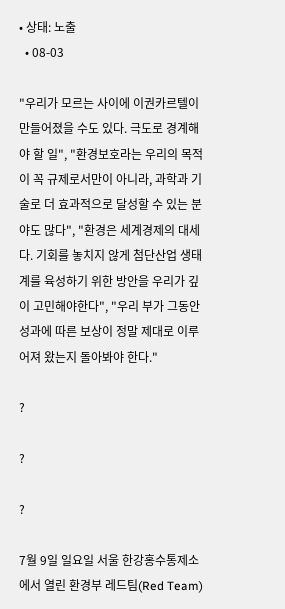• 상태: 노출
  • 08-03

"우리가 모르는 사이에 이권카르텔이 만들어졌을 수도 있다. 극도로 경계해야 할 일", "환경보호라는 우리의 목적이 꼭 규제로서만이 아니라, 과학과 기술로 더 효과적으로 달성할 수 있는 분야도 많다", "환경은 세계경제의 대세다. 기회를 놓치지 않게 첨단산업 생태계를 육성하기 위한 방안을 우리가 깊이 고민해야한다", "우리 부가 그동안 성과에 따른 보상이 정말 제대로 이루어져 왔는지 돌아봐야 한다."

?

?

?

7월 9일 일요일 서울 한강홍수통제소에서 열린 환경부 레드팀(Red Team)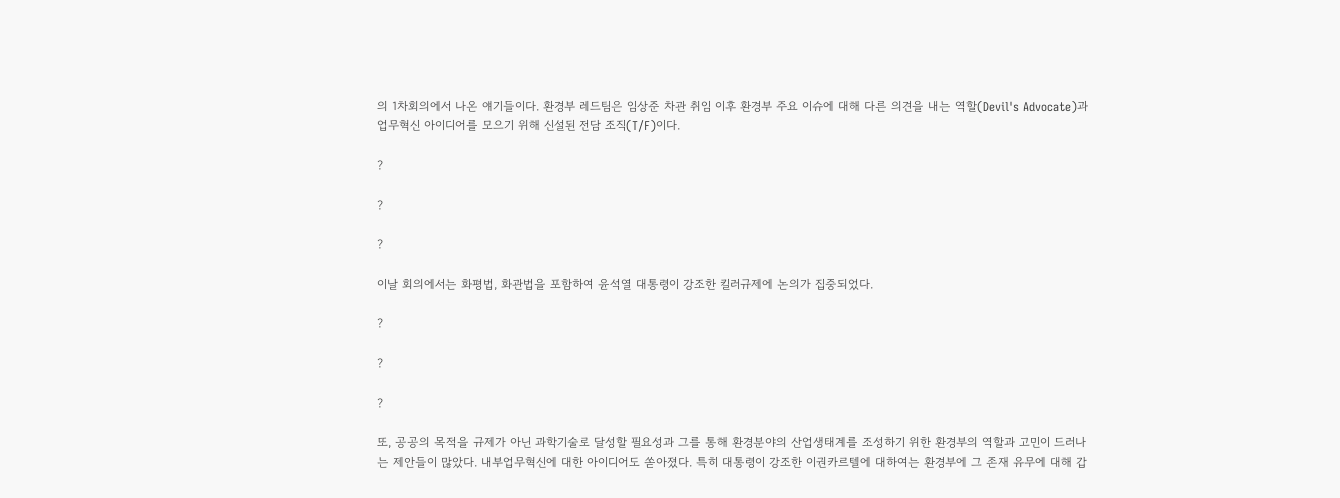의 1차회의에서 나온 얘기들이다. 환경부 레드팀은 임상준 차관 취임 이후 환경부 주요 이슈에 대해 다른 의견을 내는 역할(Devil's Advocate)과 업무혁신 아이디어를 모으기 위해 신설된 전담 조직(T/F)이다.

?

?

?

이날 회의에서는 화평법, 화관법을 포함하여 윤석열 대통령이 강조한 킬러규제에 논의가 집중되었다.

?

?

?

또, 공공의 목적을 규제가 아닌 과학기술로 달성할 필요성과 그를 통해 환경분야의 산업생태계를 조성하기 위한 환경부의 역할과 고민이 드러나는 제안들이 많았다. 내부업무혁신에 대한 아이디어도 쏟아졌다. 특히 대통령이 강조한 이권카르텔에 대하여는 환경부에 그 존재 유무에 대해 갑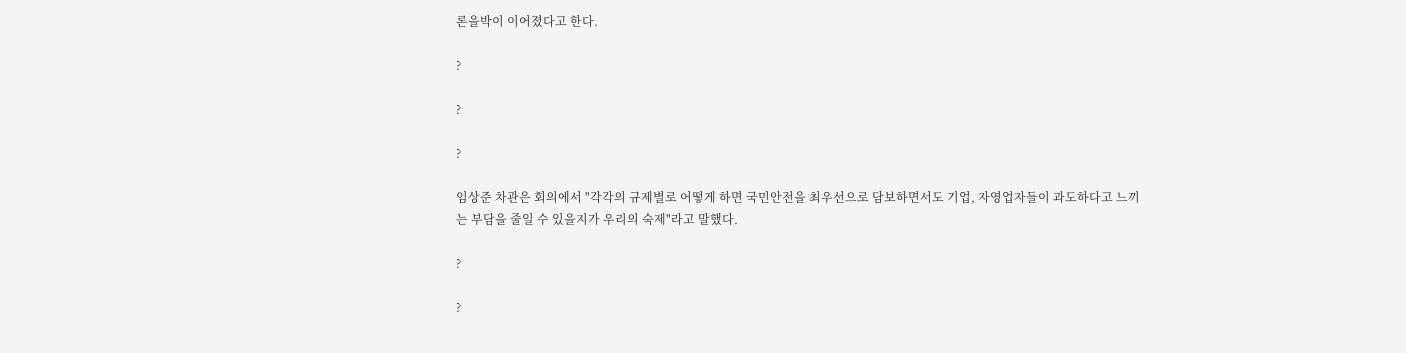론을박이 이어졌다고 한다.

?

?

?

임상준 차관은 회의에서 "각각의 규제별로 어떻게 하면 국민안전을 최우선으로 담보하면서도 기업, 자영업자들이 과도하다고 느끼는 부담을 줄일 수 있을지가 우리의 숙제"라고 말했다.

?

?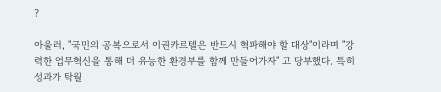?

아울러, "국민의 공복으로서 이권카르텔은 반드시 혁파해야 할 대상"이라며 "강력한 업무혁신을 통해 더 유능한 환경부를 함께 만들어가자" 고 당부했다. 특히 성과가 탁월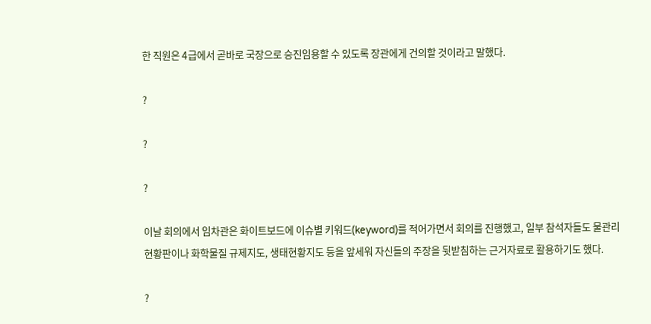한 직원은 4급에서 곧바로 국장으로 승진임용할 수 있도록 장관에게 건의할 것이라고 말했다.

?

?

?

이날 회의에서 임차관은 화이트보드에 이슈별 키워드(keyword)를 적어가면서 회의를 진행했고, 일부 참석자들도 물관리 현황판이나 화학물질 규제지도, 생태현황지도 등을 앞세워 자신들의 주장을 뒷받침하는 근거자료로 활용하기도 했다.

?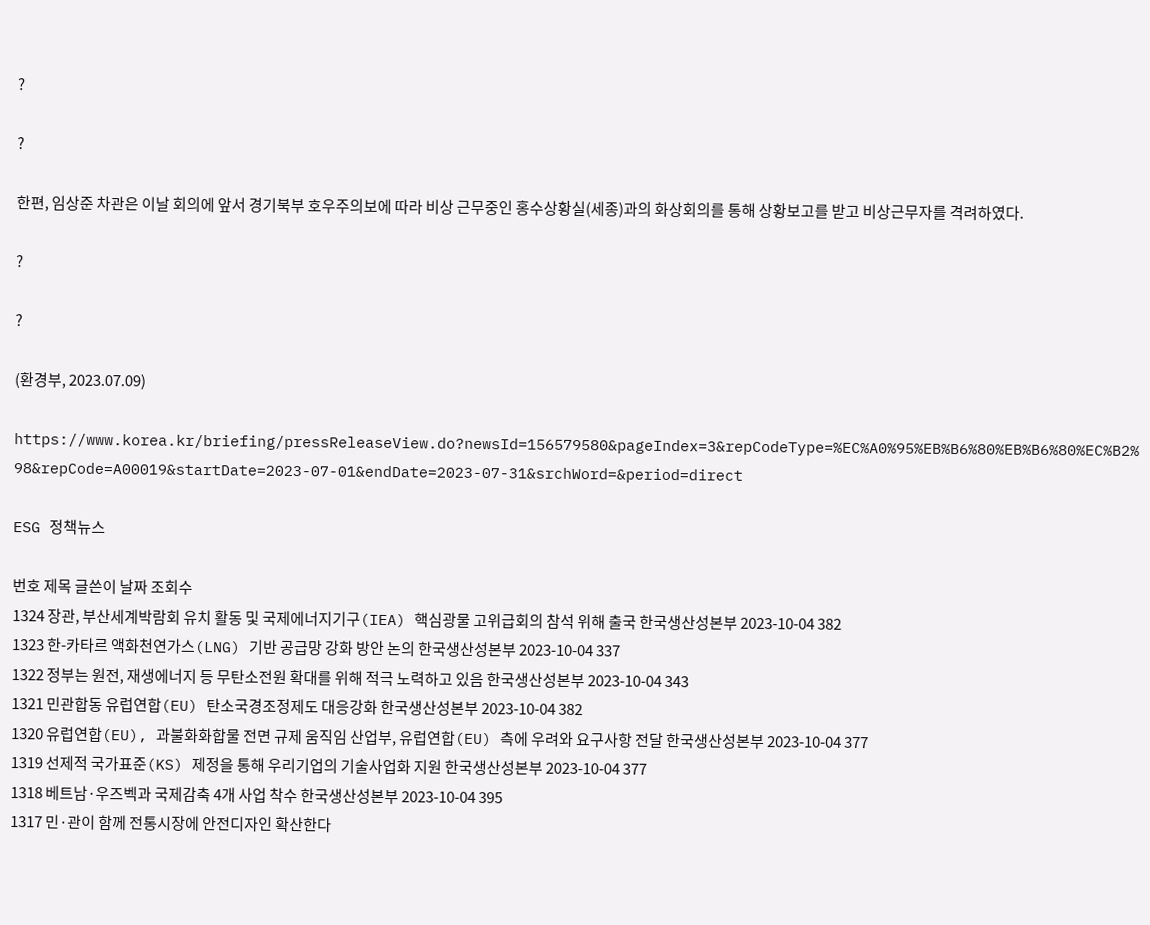?

?

한편, 임상준 차관은 이날 회의에 앞서 경기북부 호우주의보에 따라 비상 근무중인 홍수상황실(세종)과의 화상회의를 통해 상황보고를 받고 비상근무자를 격려하였다.

?

?

(환경부, 2023.07.09)

https://www.korea.kr/briefing/pressReleaseView.do?newsId=156579580&pageIndex=3&repCodeType=%EC%A0%95%EB%B6%80%EB%B6%80%EC%B2%98&repCode=A00019&startDate=2023-07-01&endDate=2023-07-31&srchWord=&period=direct

ESG 정책뉴스

번호 제목 글쓴이 날짜 조회수
1324 장관, 부산세계박람회 유치 활동 및 국제에너지기구(IEA) 핵심광물 고위급회의 참석 위해 출국 한국생산성본부 2023-10-04 382
1323 한-카타르 액화천연가스(LNG) 기반 공급망 강화 방안 논의 한국생산성본부 2023-10-04 337
1322 정부는 원전, 재생에너지 등 무탄소전원 확대를 위해 적극 노력하고 있음 한국생산성본부 2023-10-04 343
1321 민관합동 유럽연합(EU) 탄소국경조정제도 대응강화 한국생산성본부 2023-10-04 382
1320 유럽연합(EU), 과불화화합물 전면 규제 움직임 산업부, 유럽연합(EU) 측에 우려와 요구사항 전달 한국생산성본부 2023-10-04 377
1319 선제적 국가표준(KS) 제정을 통해 우리기업의 기술사업화 지원 한국생산성본부 2023-10-04 377
1318 베트남·우즈벡과 국제감축 4개 사업 착수 한국생산성본부 2023-10-04 395
1317 민·관이 함께 전통시장에 안전디자인 확산한다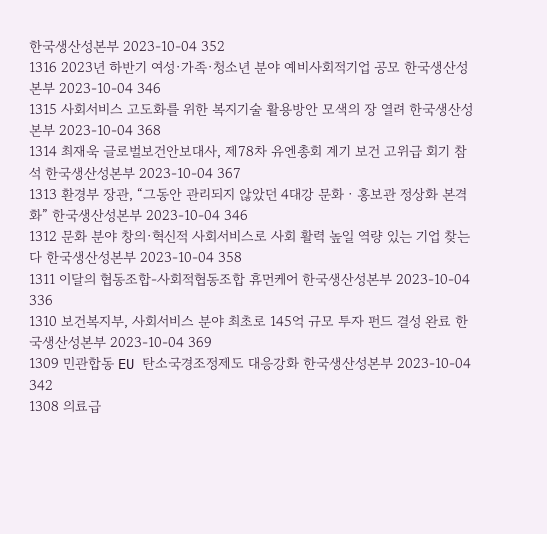한국생산성본부 2023-10-04 352
1316 2023년 하반기 여성·가족·청소년 분야 예비사회적기업 공모 한국생산성본부 2023-10-04 346
1315 사회서비스 고도화를 위한 복지기술 활용방안 모색의 장 열려 한국생산성본부 2023-10-04 368
1314 최재욱 글로벌보건안보대사, 제78차 유엔총회 계기 보건 고위급 회기 참석 한국생산성본부 2023-10-04 367
1313 환경부 장관, “그동안 관리되지 않았던 4대강 문화ㆍ홍보관 정상화 본격화” 한국생산성본부 2023-10-04 346
1312 문화 분야 창의·혁신적 사회서비스로 사회 활력 높일 역량 있는 기업 찾는다 한국생산성본부 2023-10-04 358
1311 이달의 협동조합-사회적협동조합 휴먼케어 한국생산성본부 2023-10-04 336
1310 보건복지부, 사회서비스 분야 최초로 145억 규모 투자 펀드 결성 완료 한국생산성본부 2023-10-04 369
1309 민관합동 EU 탄소국경조정제도 대응강화 한국생산성본부 2023-10-04 342
1308 의료급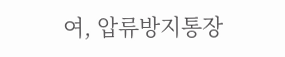여, 압류방지통장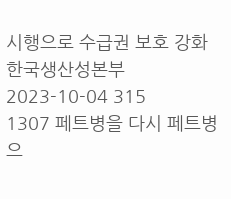시행으로 수급권 보호 강화 한국생산성본부 2023-10-04 315
1307 페트병을 다시 페트병으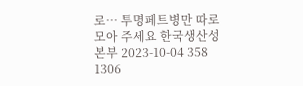로… 투명페트병만 따로 모아 주세요 한국생산성본부 2023-10-04 358
1306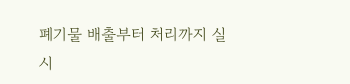폐기물 배출부터 처리까지 실시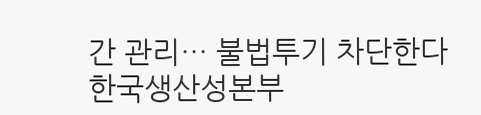간 관리… 불법투기 차단한다 한국생산성본부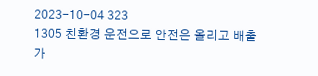2023-10-04 323
1305 친환경 운전으로 안전은 올리고 배출가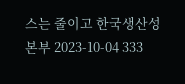스는 줄이고 한국생산성본부 2023-10-04 333